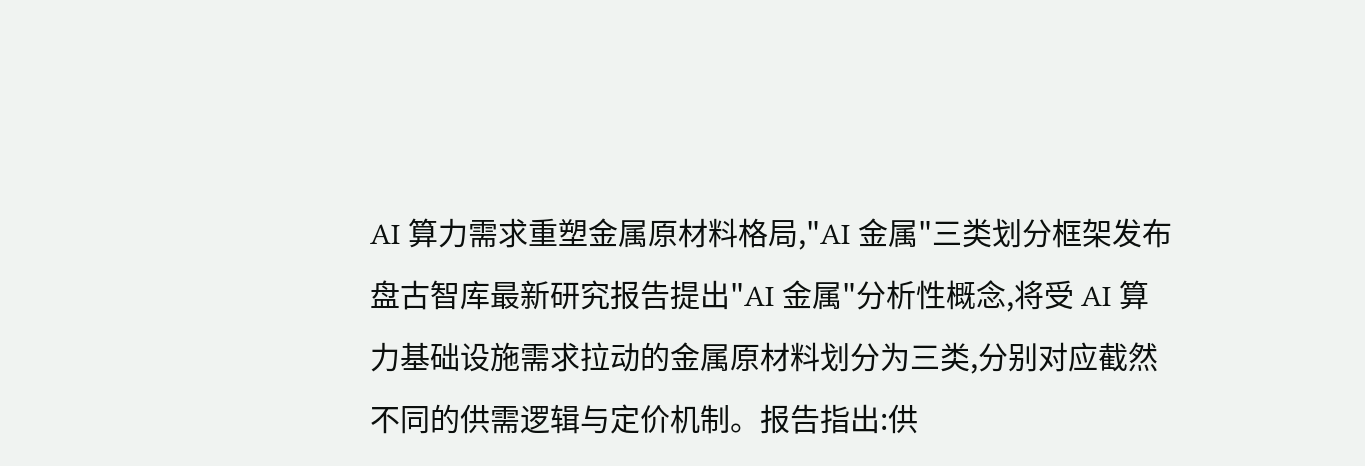AI 算力需求重塑金属原材料格局,"AI 金属"三类划分框架发布
盘古智库最新研究报告提出"AI 金属"分析性概念,将受 AI 算力基础设施需求拉动的金属原材料划分为三类,分别对应截然不同的供需逻辑与定价机制。报告指出:供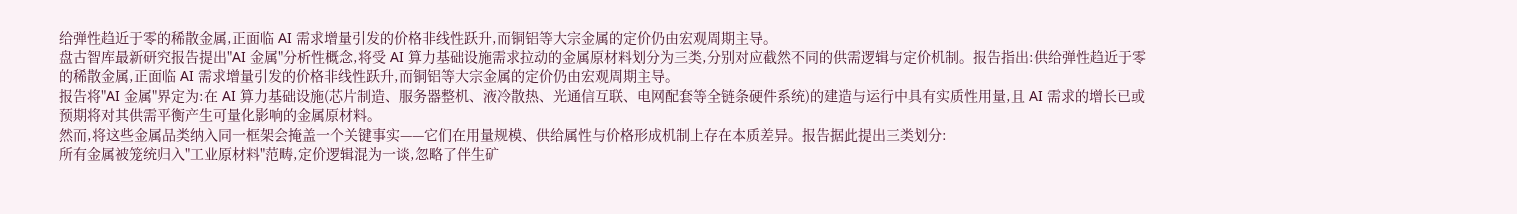给弹性趋近于零的稀散金属,正面临 AI 需求增量引发的价格非线性跃升,而铜铝等大宗金属的定价仍由宏观周期主导。
盘古智库最新研究报告提出"AI 金属"分析性概念,将受 AI 算力基础设施需求拉动的金属原材料划分为三类,分别对应截然不同的供需逻辑与定价机制。报告指出:供给弹性趋近于零的稀散金属,正面临 AI 需求增量引发的价格非线性跃升,而铜铝等大宗金属的定价仍由宏观周期主导。
报告将"AI 金属"界定为:在 AI 算力基础设施(芯片制造、服务器整机、液冷散热、光通信互联、电网配套等全链条硬件系统)的建造与运行中具有实质性用量,且 AI 需求的增长已或预期将对其供需平衡产生可量化影响的金属原材料。
然而,将这些金属品类纳入同一框架会掩盖一个关键事实——它们在用量规模、供给属性与价格形成机制上存在本质差异。报告据此提出三类划分:
所有金属被笼统归入"工业原材料"范畴,定价逻辑混为一谈,忽略了伴生矿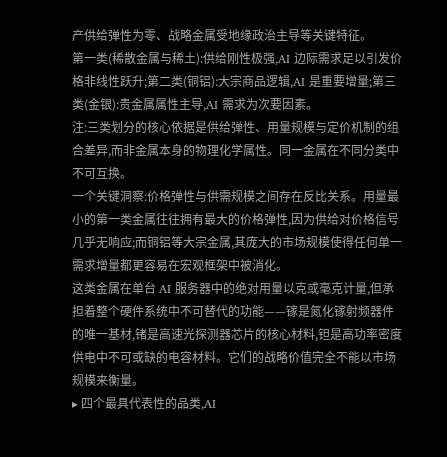产供给弹性为零、战略金属受地缘政治主导等关键特征。
第一类(稀散金属与稀土):供给刚性极强,AI 边际需求足以引发价格非线性跃升;第二类(铜铝):大宗商品逻辑,AI 是重要增量;第三类(金银):贵金属属性主导,AI 需求为次要因素。
注:三类划分的核心依据是供给弹性、用量规模与定价机制的组合差异,而非金属本身的物理化学属性。同一金属在不同分类中不可互换。
一个关键洞察:价格弹性与供需规模之间存在反比关系。用量最小的第一类金属往往拥有最大的价格弹性,因为供给对价格信号几乎无响应;而铜铝等大宗金属,其庞大的市场规模使得任何单一需求增量都更容易在宏观框架中被消化。
这类金属在单台 AI 服务器中的绝对用量以克或毫克计量,但承担着整个硬件系统中不可替代的功能——镓是氮化镓射频器件的唯一基材,锗是高速光探测器芯片的核心材料,钽是高功率密度供电中不可或缺的电容材料。它们的战略价值完全不能以市场规模来衡量。
▸ 四个最具代表性的品类,AI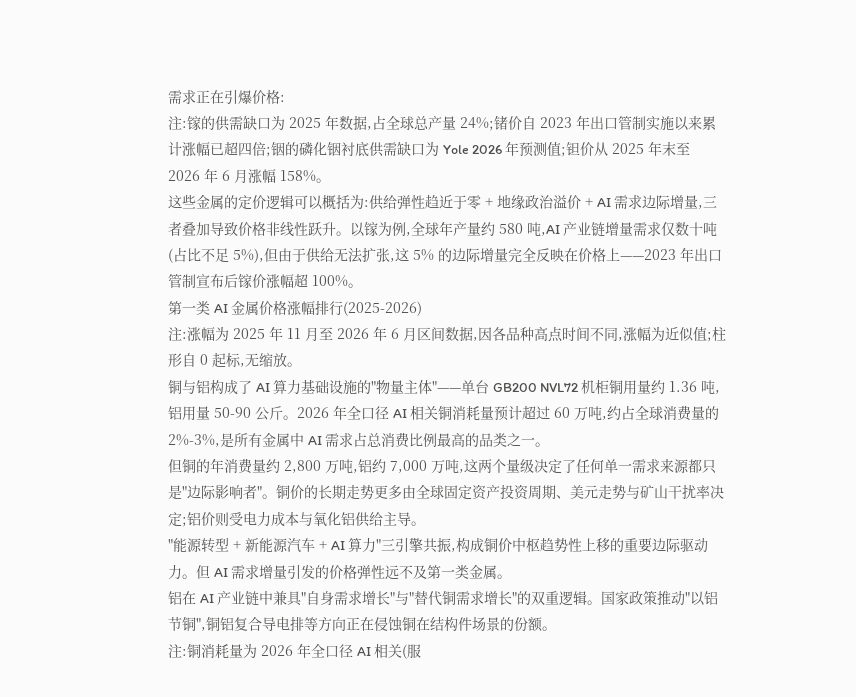需求正在引爆价格:
注:镓的供需缺口为 2025 年数据,占全球总产量 24%;锗价自 2023 年出口管制实施以来累计涨幅已超四倍;铟的磷化铟衬底供需缺口为 Yole 2026 年预测值;钽价从 2025 年末至 2026 年 6 月涨幅 158%。
这些金属的定价逻辑可以概括为:供给弹性趋近于零 + 地缘政治溢价 + AI 需求边际增量,三者叠加导致价格非线性跃升。以镓为例,全球年产量约 580 吨,AI 产业链增量需求仅数十吨(占比不足 5%),但由于供给无法扩张,这 5% 的边际增量完全反映在价格上——2023 年出口管制宣布后镓价涨幅超 100%。
第一类 AI 金属价格涨幅排行(2025-2026)
注:涨幅为 2025 年 11 月至 2026 年 6 月区间数据,因各品种高点时间不同,涨幅为近似值;柱形自 0 起标,无缩放。
铜与铝构成了 AI 算力基础设施的"物量主体"——单台 GB200 NVL72 机柜铜用量约 1.36 吨,铝用量 50-90 公斤。2026 年全口径 AI 相关铜消耗量预计超过 60 万吨,约占全球消费量的 2%-3%,是所有金属中 AI 需求占总消费比例最高的品类之一。
但铜的年消费量约 2,800 万吨,铝约 7,000 万吨,这两个量级决定了任何单一需求来源都只是"边际影响者"。铜价的长期走势更多由全球固定资产投资周期、美元走势与矿山干扰率决定;铝价则受电力成本与氧化铝供给主导。
"能源转型 + 新能源汽车 + AI 算力"三引擎共振,构成铜价中枢趋势性上移的重要边际驱动力。但 AI 需求增量引发的价格弹性远不及第一类金属。
铝在 AI 产业链中兼具"自身需求增长"与"替代铜需求增长"的双重逻辑。国家政策推动"以铝节铜",铜铝复合导电排等方向正在侵蚀铜在结构件场景的份额。
注:铜消耗量为 2026 年全口径 AI 相关(服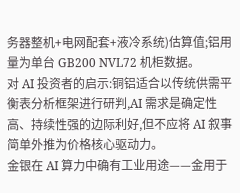务器整机+电网配套+液冷系统)估算值;铝用量为单台 GB200 NVL72 机柜数据。
对 AI 投资者的启示:铜铝适合以传统供需平衡表分析框架进行研判,AI 需求是确定性高、持续性强的边际利好,但不应将 AI 叙事简单外推为价格核心驱动力。
金银在 AI 算力中确有工业用途——金用于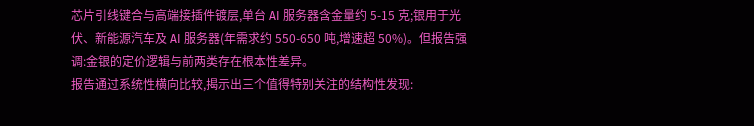芯片引线键合与高端接插件镀层,单台 AI 服务器含金量约 5-15 克;银用于光伏、新能源汽车及 AI 服务器(年需求约 550-650 吨,增速超 50%)。但报告强调:金银的定价逻辑与前两类存在根本性差异。
报告通过系统性横向比较,揭示出三个值得特别关注的结构性发现: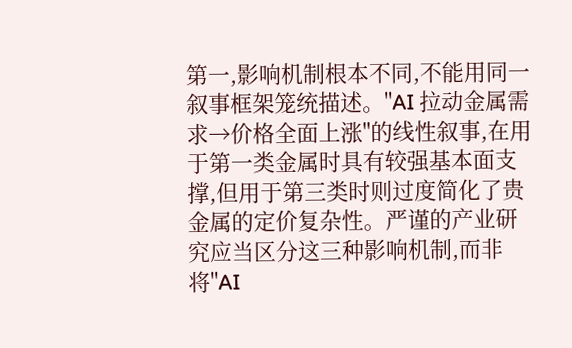第一,影响机制根本不同,不能用同一叙事框架笼统描述。"AI 拉动金属需求→价格全面上涨"的线性叙事,在用于第一类金属时具有较强基本面支撑,但用于第三类时则过度简化了贵金属的定价复杂性。严谨的产业研究应当区分这三种影响机制,而非将"AI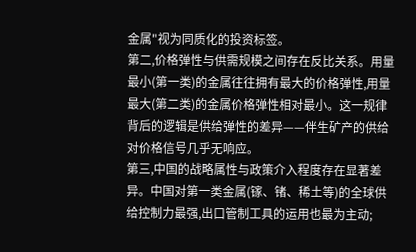金属"视为同质化的投资标签。
第二,价格弹性与供需规模之间存在反比关系。用量最小(第一类)的金属往往拥有最大的价格弹性,用量最大(第二类)的金属价格弹性相对最小。这一规律背后的逻辑是供给弹性的差异——伴生矿产的供给对价格信号几乎无响应。
第三,中国的战略属性与政策介入程度存在显著差异。中国对第一类金属(镓、锗、稀土等)的全球供给控制力最强,出口管制工具的运用也最为主动;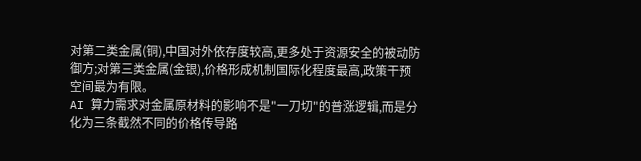对第二类金属(铜),中国对外依存度较高,更多处于资源安全的被动防御方;对第三类金属(金银),价格形成机制国际化程度最高,政策干预空间最为有限。
AI 算力需求对金属原材料的影响不是"一刀切"的普涨逻辑,而是分化为三条截然不同的价格传导路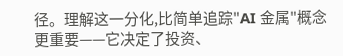径。理解这一分化,比简单追踪"AI 金属"概念更重要——它决定了投资、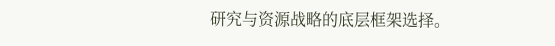研究与资源战略的底层框架选择。